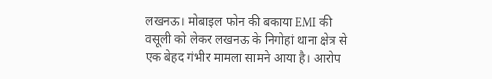लखनऊ। मोबाइल फोन की बकाया EMI की वसूली को लेकर लखनऊ के निगोहां थाना क्षेत्र से एक बेहद गंभीर मामला सामने आया है। आरोप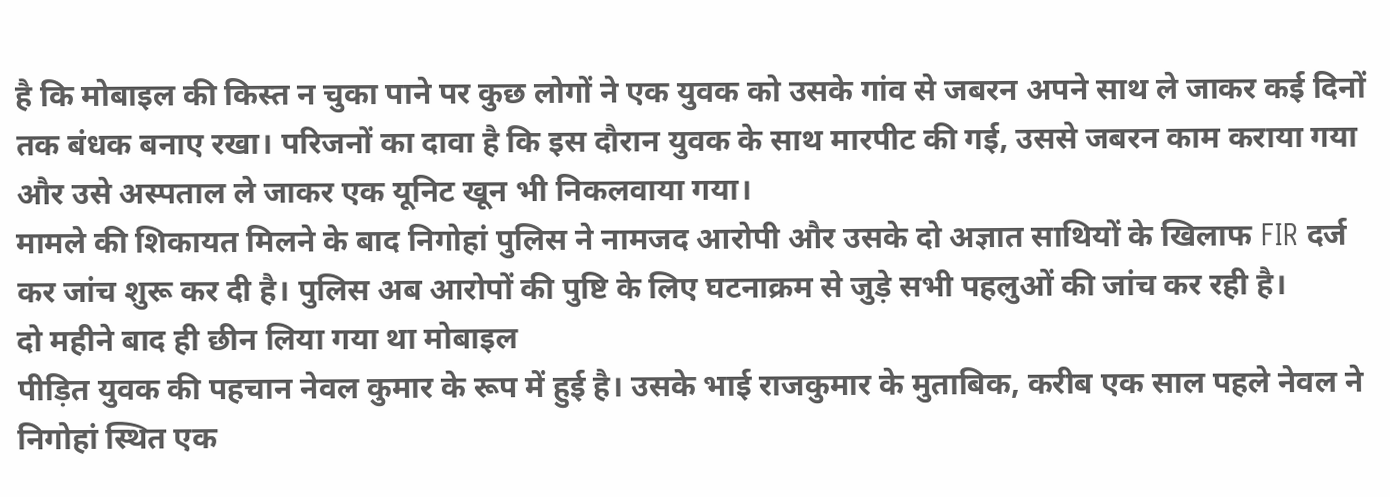है कि मोबाइल की किस्त न चुका पाने पर कुछ लोगों ने एक युवक को उसके गांव से जबरन अपने साथ ले जाकर कई दिनों तक बंधक बनाए रखा। परिजनों का दावा है कि इस दौरान युवक के साथ मारपीट की गई, उससे जबरन काम कराया गया और उसे अस्पताल ले जाकर एक यूनिट खून भी निकलवाया गया।
मामले की शिकायत मिलने के बाद निगोहां पुलिस ने नामजद आरोपी और उसके दो अज्ञात साथियों के खिलाफ FIR दर्ज कर जांच शुरू कर दी है। पुलिस अब आरोपों की पुष्टि के लिए घटनाक्रम से जुड़े सभी पहलुओं की जांच कर रही है।
दो महीने बाद ही छीन लिया गया था मोबाइल
पीड़ित युवक की पहचान नेवल कुमार के रूप में हुई है। उसके भाई राजकुमार के मुताबिक, करीब एक साल पहले नेवल ने निगोहां स्थित एक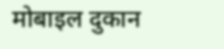मोबाइल दुकान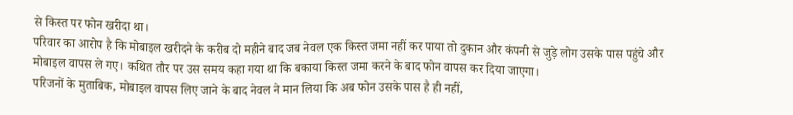से किस्त पर फोन खरीदा था।
परिवार का आरोप है कि मोबाइल खरीदने के करीब दो महीने बाद जब नेवल एक किस्त जमा नहीं कर पाया तो दुकान और कंपनी से जुड़े लोग उसके पास पहुंचे और मोबाइल वापस ले गए। कथित तौर पर उस समय कहा गया था कि बकाया किस्त जमा करने के बाद फोन वापस कर दिया जाएगा।
परिजनों के मुताबिक, मोबाइल वापस लिए जाने के बाद नेवल ने मान लिया कि अब फोन उसके पास है ही नहीं,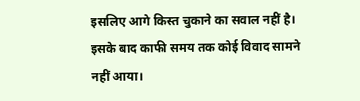इसलिए आगे किस्त चुकाने का सवाल नहीं है।
इसके बाद काफी समय तक कोई विवाद सामने नहीं आया।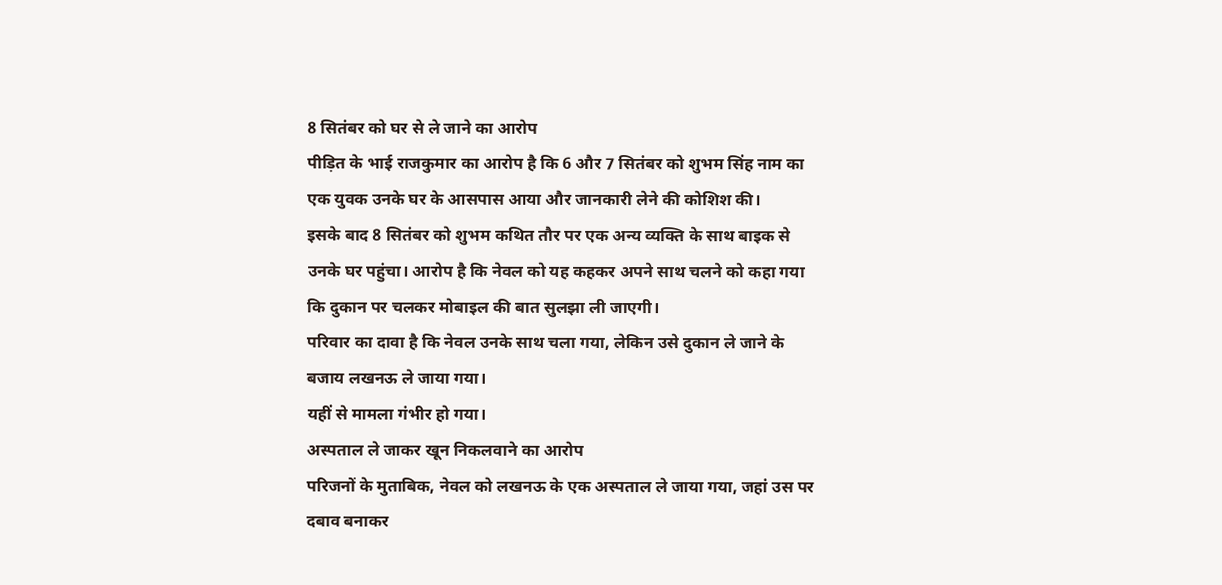8 सितंबर को घर से ले जाने का आरोप
पीड़ित के भाई राजकुमार का आरोप है कि 6 और 7 सितंबर को शुभम सिंह नाम का एक युवक उनके घर के आसपास आया और जानकारी लेने की कोशिश की।
इसके बाद 8 सितंबर को शुभम कथित तौर पर एक अन्य व्यक्ति के साथ बाइक से उनके घर पहुंचा। आरोप है कि नेवल को यह कहकर अपने साथ चलने को कहा गया कि दुकान पर चलकर मोबाइल की बात सुलझा ली जाएगी।
परिवार का दावा है कि नेवल उनके साथ चला गया, लेकिन उसे दुकान ले जाने के बजाय लखनऊ ले जाया गया।
यहीं से मामला गंभीर हो गया।
अस्पताल ले जाकर खून निकलवाने का आरोप
परिजनों के मुताबिक, नेवल को लखनऊ के एक अस्पताल ले जाया गया, जहां उस पर दबाव बनाकर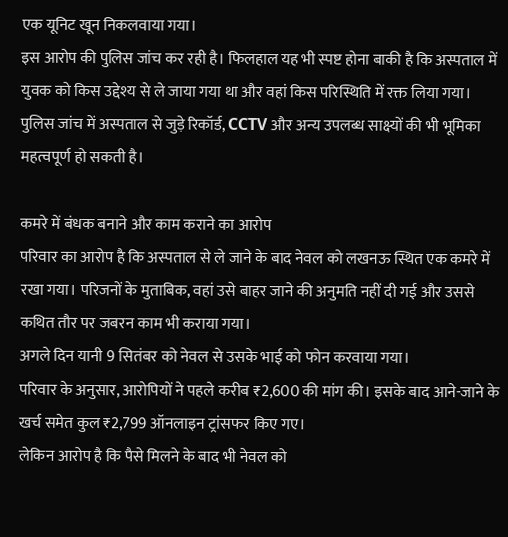एक यूनिट खून निकलवाया गया।
इस आरोप की पुलिस जांच कर रही है। फिलहाल यह भी स्पष्ट होना बाकी है कि अस्पताल में युवक को किस उद्देश्य से ले जाया गया था और वहां किस परिस्थिति में रक्त लिया गया।
पुलिस जांच में अस्पताल से जुड़े रिकॉर्ड, CCTV और अन्य उपलब्ध साक्ष्यों की भी भूमिका महत्वपूर्ण हो सकती है।

कमरे में बंधक बनाने और काम कराने का आरोप
परिवार का आरोप है कि अस्पताल से ले जाने के बाद नेवल को लखनऊ स्थित एक कमरे में रखा गया। परिजनों के मुताबिक, वहां उसे बाहर जाने की अनुमति नहीं दी गई और उससे कथित तौर पर जबरन काम भी कराया गया।
अगले दिन यानी 9 सितंबर को नेवल से उसके भाई को फोन करवाया गया।
परिवार के अनुसार, आरोपियों ने पहले करीब ₹2,600 की मांग की। इसके बाद आने-जाने के खर्च समेत कुल ₹2,799 ऑनलाइन ट्रांसफर किए गए।
लेकिन आरोप है कि पैसे मिलने के बाद भी नेवल को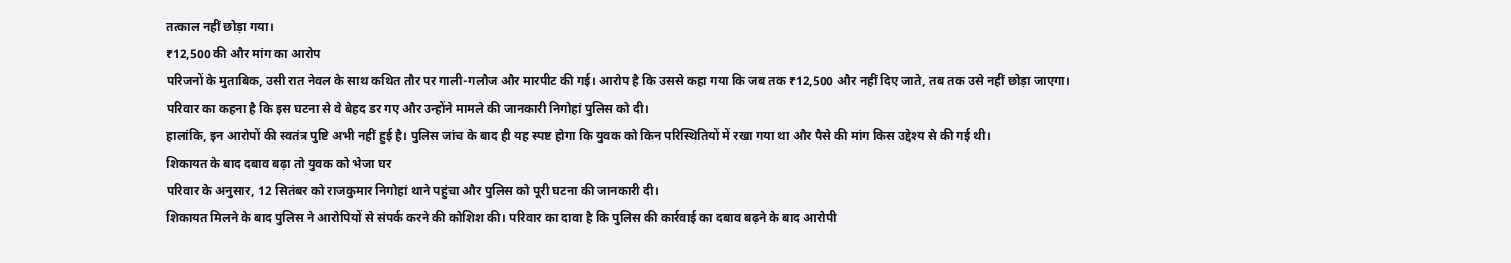तत्काल नहीं छोड़ा गया।
₹12,500 की और मांग का आरोप
परिजनों के मुताबिक, उसी रात नेवल के साथ कथित तौर पर गाली-गलौज और मारपीट की गई। आरोप है कि उससे कहा गया कि जब तक ₹12,500 और नहीं दिए जाते, तब तक उसे नहीं छोड़ा जाएगा।
परिवार का कहना है कि इस घटना से वे बेहद डर गए और उन्होंने मामले की जानकारी निगोहां पुलिस को दी।
हालांकि, इन आरोपों की स्वतंत्र पुष्टि अभी नहीं हुई है। पुलिस जांच के बाद ही यह स्पष्ट होगा कि युवक को किन परिस्थितियों में रखा गया था और पैसे की मांग किस उद्देश्य से की गई थी।
शिकायत के बाद दबाव बढ़ा तो युवक को भेजा घर
परिवार के अनुसार, 12 सितंबर को राजकुमार निगोहां थाने पहुंचा और पुलिस को पूरी घटना की जानकारी दी।
शिकायत मिलने के बाद पुलिस ने आरोपियों से संपर्क करने की कोशिश की। परिवार का दावा है कि पुलिस की कार्रवाई का दबाव बढ़ने के बाद आरोपी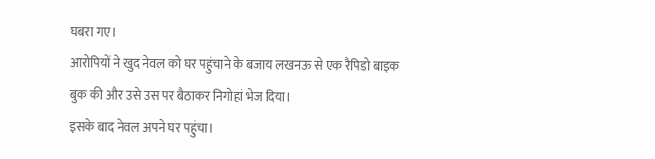घबरा गए।
आरोपियों ने खुद नेवल को घर पहुंचाने के बजाय लखनऊ से एक रैपिडो बाइक बुक की और उसे उस पर बैठाकर निगोहां भेज दिया।
इसके बाद नेवल अपने घर पहुंचा।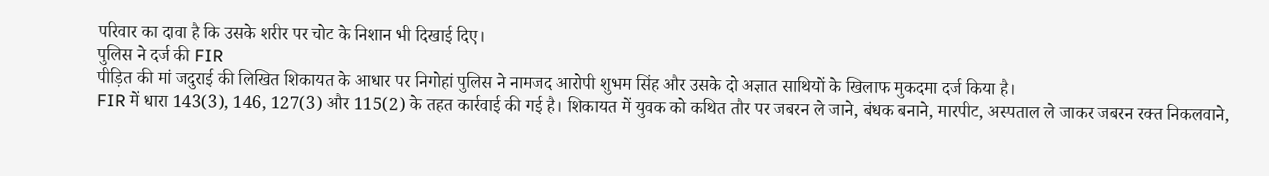परिवार का दावा है कि उसके शरीर पर चोट के निशान भी दिखाई दिए।
पुलिस ने दर्ज की FIR
पीड़ित की मां जदुराई की लिखित शिकायत के आधार पर निगोहां पुलिस ने नामजद आरोपी शुभम सिंह और उसके दो अज्ञात साथियों के खिलाफ मुकदमा दर्ज किया है।
FIR में धारा 143(3), 146, 127(3) और 115(2) के तहत कार्रवाई की गई है। शिकायत में युवक को कथित तौर पर जबरन ले जाने, बंधक बनाने, मारपीट, अस्पताल ले जाकर जबरन रक्त निकलवाने,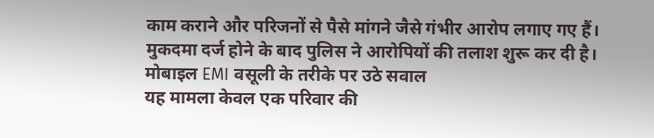काम कराने और परिजनों से पैसे मांगने जैसे गंभीर आरोप लगाए गए हैं।
मुकदमा दर्ज होने के बाद पुलिस ने आरोपियों की तलाश शुरू कर दी है।
मोबाइल EMI वसूली के तरीके पर उठे सवाल
यह मामला केवल एक परिवार की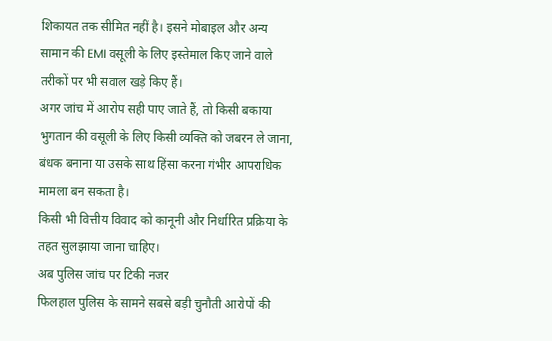शिकायत तक सीमित नहीं है। इसने मोबाइल और अन्य सामान की EMI वसूली के लिए इस्तेमाल किए जाने वाले तरीकों पर भी सवाल खड़े किए हैं।
अगर जांच में आरोप सही पाए जाते हैं, तो किसी बकाया भुगतान की वसूली के लिए किसी व्यक्ति को जबरन ले जाना, बंधक बनाना या उसके साथ हिंसा करना गंभीर आपराधिक मामला बन सकता है।
किसी भी वित्तीय विवाद को कानूनी और निर्धारित प्रक्रिया के तहत सुलझाया जाना चाहिए।
अब पुलिस जांच पर टिकी नजर
फिलहाल पुलिस के सामने सबसे बड़ी चुनौती आरोपों की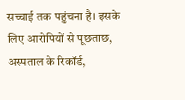सच्चाई तक पहुंचना है। इसके लिए आरोपियों से पूछताछ, अस्पताल के रिकॉर्ड,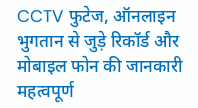CCTV फुटेज, ऑनलाइन भुगतान से जुड़े रिकॉर्ड और मोबाइल फोन की जानकारी महत्वपूर्ण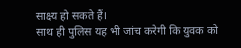साक्ष्य हो सकते हैं।
साथ ही पुलिस यह भी जांच करेगी कि युवक को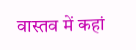वास्तव में कहां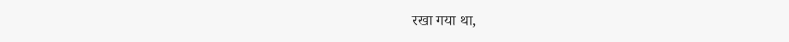रखा गया था,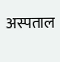अस्पताल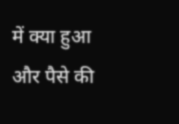में क्या हुआ और पैसे की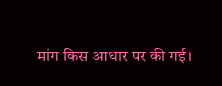मांग किस आधार पर की गई।